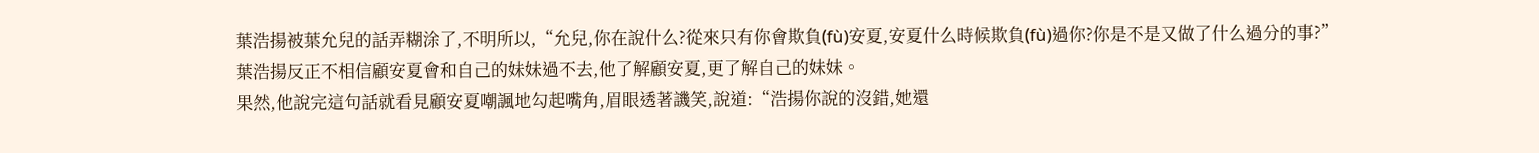葉浩揚被葉允兒的話弄糊涂了,不明所以,“允兒,你在說什么?從來只有你會欺負(fù)安夏,安夏什么時候欺負(fù)過你?你是不是又做了什么過分的事?”
葉浩揚反正不相信顧安夏會和自己的妹妹過不去,他了解顧安夏,更了解自己的妹妹。
果然,他說完這句話就看見顧安夏嘲諷地勾起嘴角,眉眼透著譏笑,說道:“浩揚你說的沒錯,她還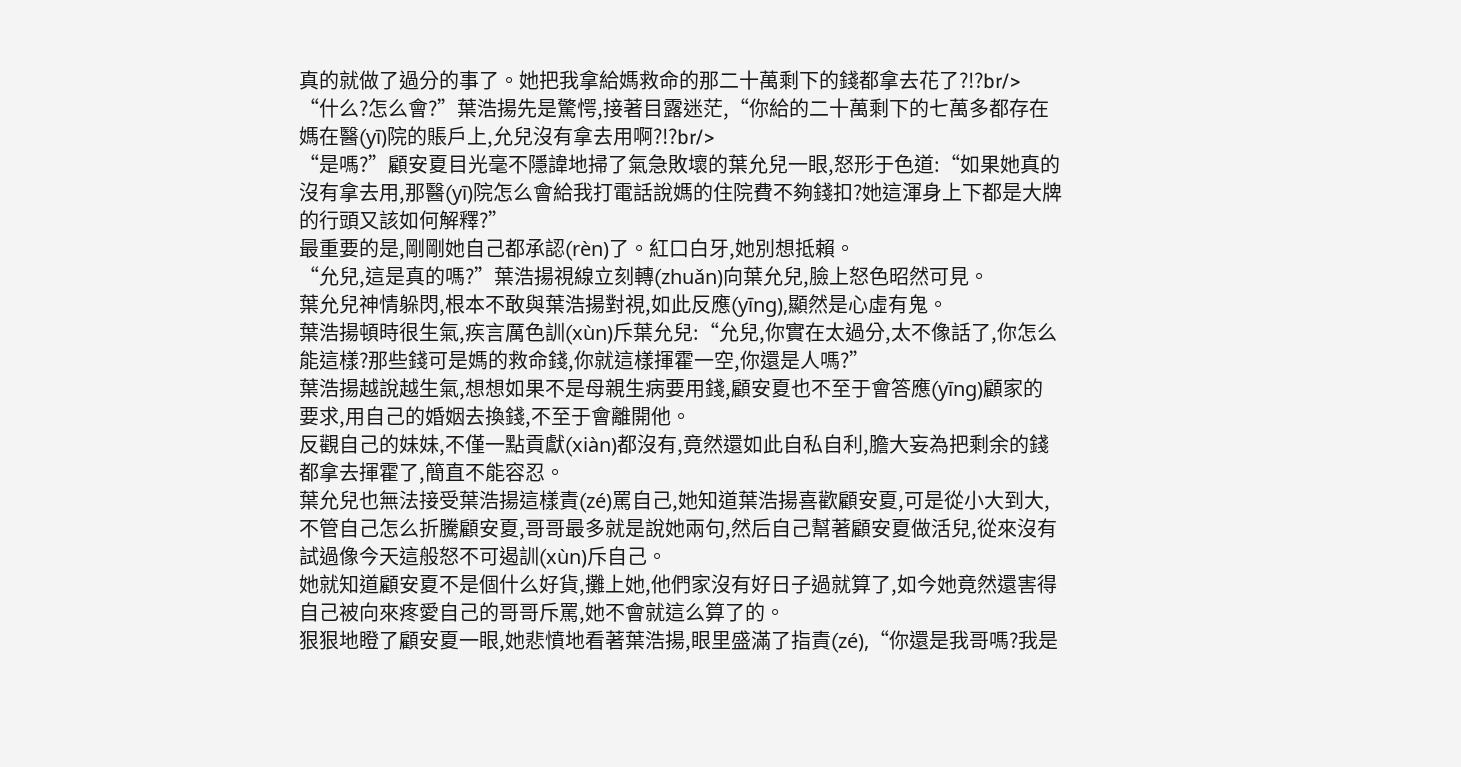真的就做了過分的事了。她把我拿給媽救命的那二十萬剩下的錢都拿去花了?!?br/>
“什么?怎么會?”葉浩揚先是驚愕,接著目露迷茫,“你給的二十萬剩下的七萬多都存在媽在醫(yī)院的賬戶上,允兒沒有拿去用啊?!?br/>
“是嗎?”顧安夏目光毫不隱諱地掃了氣急敗壞的葉允兒一眼,怒形于色道:“如果她真的沒有拿去用,那醫(yī)院怎么會給我打電話說媽的住院費不夠錢扣?她這渾身上下都是大牌的行頭又該如何解釋?”
最重要的是,剛剛她自己都承認(rèn)了。紅口白牙,她別想抵賴。
“允兒,這是真的嗎?”葉浩揚視線立刻轉(zhuǎn)向葉允兒,臉上怒色昭然可見。
葉允兒神情躲閃,根本不敢與葉浩揚對視,如此反應(yīng),顯然是心虛有鬼。
葉浩揚頓時很生氣,疾言厲色訓(xùn)斥葉允兒:“允兒,你實在太過分,太不像話了,你怎么能這樣?那些錢可是媽的救命錢,你就這樣揮霍一空,你還是人嗎?”
葉浩揚越說越生氣,想想如果不是母親生病要用錢,顧安夏也不至于會答應(yīng)顧家的要求,用自己的婚姻去換錢,不至于會離開他。
反觀自己的妹妹,不僅一點貢獻(xiàn)都沒有,竟然還如此自私自利,膽大妄為把剩余的錢都拿去揮霍了,簡直不能容忍。
葉允兒也無法接受葉浩揚這樣責(zé)罵自己,她知道葉浩揚喜歡顧安夏,可是從小大到大,不管自己怎么折騰顧安夏,哥哥最多就是說她兩句,然后自己幫著顧安夏做活兒,從來沒有試過像今天這般怒不可遏訓(xùn)斥自己。
她就知道顧安夏不是個什么好貨,攤上她,他們家沒有好日子過就算了,如今她竟然還害得自己被向來疼愛自己的哥哥斥罵,她不會就這么算了的。
狠狠地瞪了顧安夏一眼,她悲憤地看著葉浩揚,眼里盛滿了指責(zé),“你還是我哥嗎?我是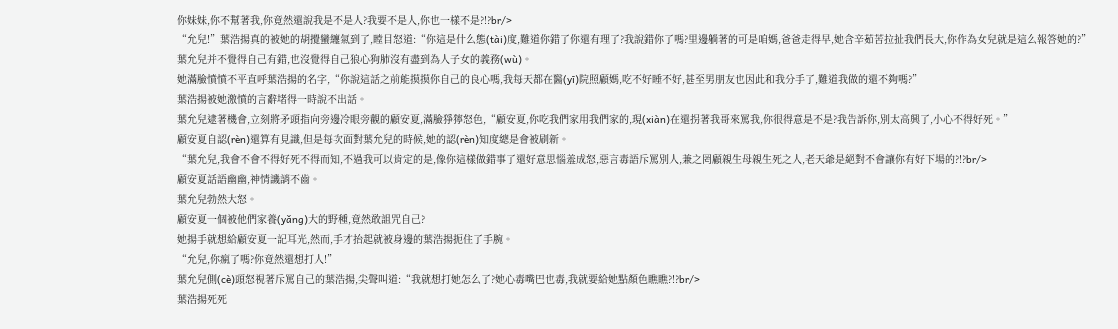你妹妹,你不幫著我,你竟然還說我是不是人?我要不是人,你也一樣不是?!?br/>
“允兒!”葉浩揚真的被她的胡攪蠻纏氣到了,瞠目怒道:“你這是什么態(tài)度,難道你錯了你還有理了?我說錯你了嗎?里邊躺著的可是咱媽,爸爸走得早,她含辛茹苦拉扯我們長大,你作為女兒就是這么報答她的?”
葉允兒并不覺得自己有錯,也沒覺得自己狼心狗肺沒有盡到為人子女的義務(wù)。
她滿臉憤憤不平直呼葉浩揚的名字,“你說這話之前能摸摸你自己的良心嗎,我每天都在醫(yī)院照顧媽,吃不好睡不好,甚至男朋友也因此和我分手了,難道我做的還不夠嗎?”
葉浩揚被她激憤的言辭堵得一時說不出話。
葉允兒逮著機會,立刻將矛頭指向旁邊冷眼旁觀的顧安夏,滿臉猙獰怒色,“顧安夏,你吃我們家用我們家的,現(xiàn)在還拐著我哥來罵我,你很得意是不是?我告訴你,別太高興了,小心不得好死。”
顧安夏自認(rèn)還算有見識,但是每次面對葉允兒的時候,她的認(rèn)知度總是會被刷新。
“葉允兒,我會不會不得好死不得而知,不過我可以肯定的是,像你這樣做錯事了還好意思惱羞成怒,惡言毒語斥罵別人,兼之罔顧親生母親生死之人,老天爺是絕對不會讓你有好下場的?!?br/>
顧安夏話語幽幽,神情譏誚不齒。
葉允兒勃然大怒。
顧安夏一個被他們家養(yǎng)大的野種,竟然敢詛咒自己?
她揚手就想給顧安夏一記耳光,然而,手才抬起就被身邊的葉浩揚扼住了手腕。
“允兒,你瘋了嗎?你竟然還想打人!”
葉允兒側(cè)頭怒視著斥罵自己的葉浩揚,尖聲叫道:“我就想打她怎么了?她心毒嘴巴也毒,我就要給她點顏色瞧瞧?!?br/>
葉浩揚死死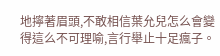地擰著眉頭,不敢相信葉允兒怎么會變得這么不可理喻,言行舉止十足瘋子。